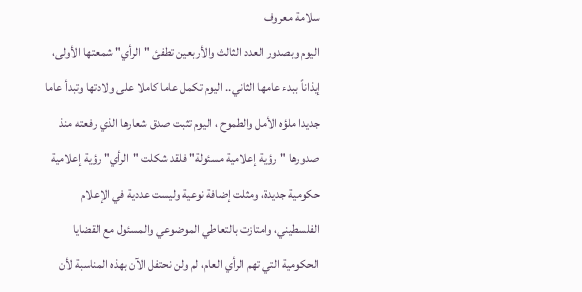سلامة معروف
اليوم وبصدور العدد الثالث والأربعين تطفئ "الرأي" شمعتها الأولى، إيذاناً ببدء عامها الثاني.. اليوم تكمل عاما كاملا على ولادتها وتبدأ عاما جديدا ملؤه الأمل والطموح ، اليوم تثبت صدق شعارها الذي رفعته منذ صدورها "رؤية إعلامية مسئولة" فلقد شكلت "الرأي" رؤية إعلامية حكومية جديدة، ومثلت إضافة نوعية وليست عددية في الإعلام الفلسطيني، وامتازت بالتعاطي الموضوعي والمسئول مع القضايا الحكومية التي تهم الرأي العام، لم ولن نحتفل الآن بهذه المناسبة لأن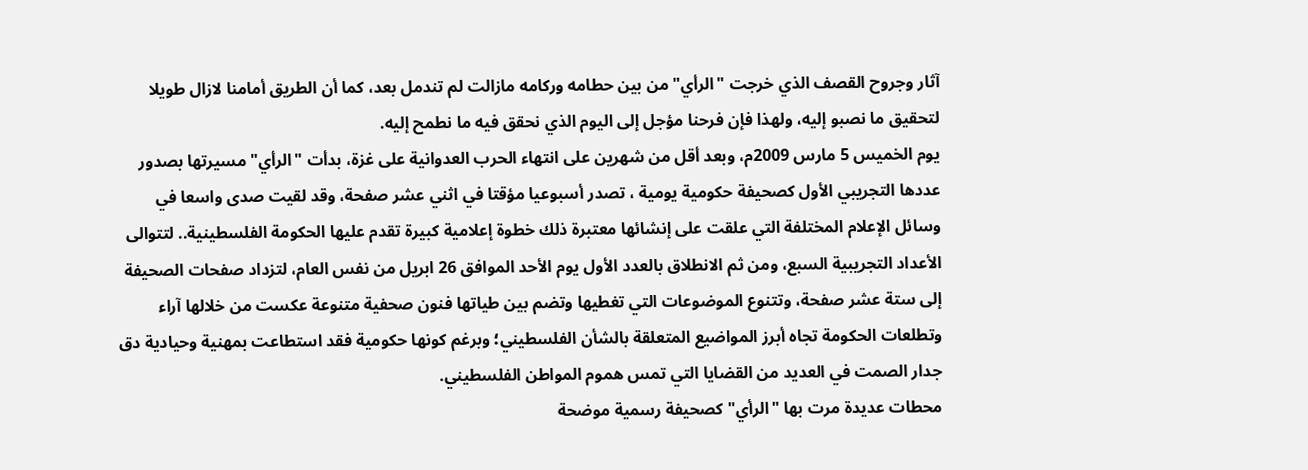آثار وجروح القصف الذي خرجت "الرأي" من بين حطامه وركامه مازالت لم تندمل بعد، كما أن الطريق أمامنا لازال طويلا لتحقيق ما نصبو إليه، ولهذا فإن فرحنا مؤجل إلى اليوم الذي نحقق فيه ما نطمح إليه.
يوم الخميس 5 مارس 2009م، وبعد أقل من شهرين على انتهاء الحرب العدوانية على غزة، بدأت "الرأي" مسيرتها بصدور عددها التجريبي الأول كصحيفة حكومية يومية ، تصدر أسبوعيا مؤقتا في اثني عشر صفحة، وقد لقيت صدى واسعا في وسائل الإعلام المختلفة التي علقت على إنشائها معتبرة ذلك خطوة إعلامية كبيرة تقدم عليها الحكومة الفلسطينية.. لتتوالى الأعداد التجريبية السبع، ومن ثم الانطلاق بالعدد الأول يوم الأحد الموافق 26 ابريل من نفس العام، لتزداد صفحات الصحيفة إلى ستة عشر صفحة، وتتنوع الموضوعات التي تغطيها وتضم بين طياتها فنون صحفية متنوعة عكست من خلالها آراء وتطلعات الحكومة تجاه أبرز المواضيع المتعلقة بالشأن الفلسطيني؛ وبرغم كونها حكومية فقد استطاعت بمهنية وحيادية دق جدار الصمت في العديد من القضايا التي تمس هموم المواطن الفلسطيني.
محطات عديدة مرت بها "الرأي" كصحيفة رسمية موضحة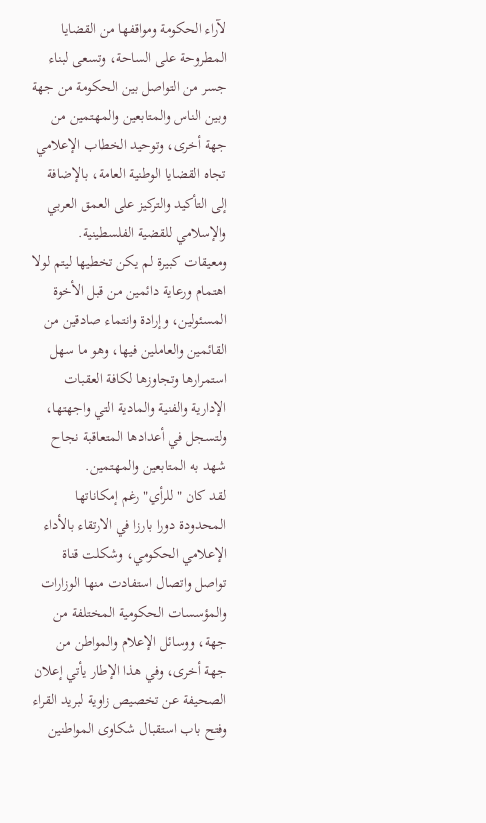لآراء الحكومة ومواقفها من القضايا المطروحة على الساحة، وتسعى لبناء جسر من التواصل بين الحكومة من جهة وبين الناس والمتابعين والمهتمين من جهة أخرى، وتوحيد الخطاب الإعلامي تجاه القضايا الوطنية العامة، بالإضافة إلى التأكيد والتركيز على العمق العربي والإسلامي للقضية الفلسطينية.
ومعيقات كبيرة لم يكن تخطيها ليتم لولا اهتمام ورعاية دائمين من قبل الأخوة المسئولين، وإرادة وانتماء صادقين من القائمين والعاملين فيها، وهو ما سهل استمرارها وتجاوزها لكافة العقبات الإدارية والفنية والمادية التي واجهتها، ولتسجل في أعدادها المتعاقبة نجاح شهد به المتابعين والمهتمين.
لقد كان "للرأي" رغم إمكاناتها المحدودة دورا بارزا في الارتقاء بالأداء الإعلامي الحكومي، وشكلت قناة تواصل واتصال استفادت منها الوزارات والمؤسسات الحكومية المختلفة من جهة، ووسائل الإعلام والمواطن من جهة أخرى، وفي هذا الإطار يأتي إعلان الصحيفة عن تخصيص زاوية لبريد القراء وفتح باب استقبال شكاوى المواطنين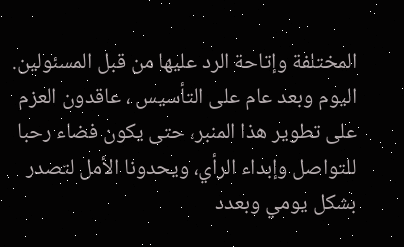المختلفة وإتاحة الرد عليها من قبل المسئولين.
اليوم وبعد عام على التأسيس ، عاقدون العزم على تطوير هذا المنبر، حتى يكون فضاء رحبا للتواصل وإبداء الرأي، ويحدونا الأمل لتصدر بشكل يومي وبعدد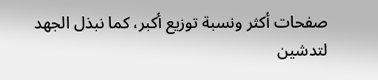صفحات أكثر ونسبة توزيع أكبر، كما نبذل الجهد لتدشين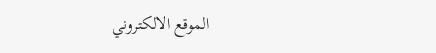الموقع الالكتروني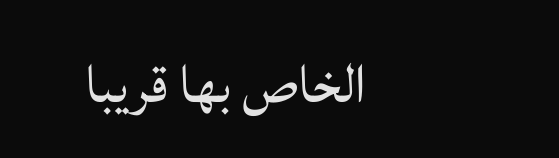الخاص بها قريبا